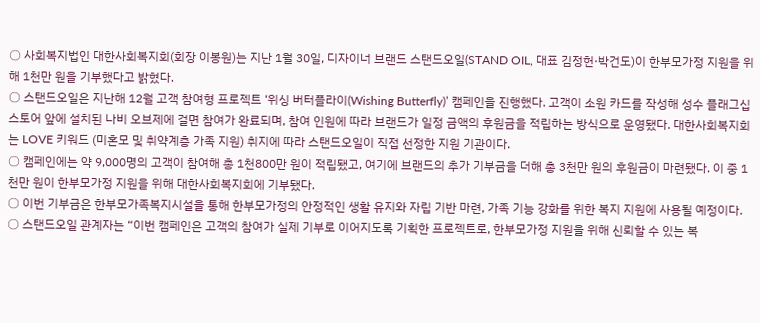○ 사회복지법인 대한사회복지회(회장 이봉원)는 지난 1월 30일, 디자이너 브랜드 스탠드오일(STAND OIL, 대표 김정헌·박건도)이 한부모가정 지원을 위해 1천만 원을 기부했다고 밝혔다.
○ 스탠드오일은 지난해 12월 고객 참여형 프로젝트 ‘위싱 버터플라이(Wishing Butterfly)’ 캠페인을 진행했다. 고객이 소원 카드를 작성해 성수 플래그십 스토어 앞에 설치된 나비 오브제에 걸면 참여가 완료되며, 참여 인원에 따라 브랜드가 일정 금액의 후원금을 적립하는 방식으로 운영됐다. 대한사회복지회는 LOVE 키워드 (미혼모 및 취약계층 가족 지원) 취지에 따라 스탠드오일이 직접 선정한 지원 기관이다.
○ 캠페인에는 약 9,000명의 고객이 참여해 총 1천800만 원이 적립됐고, 여기에 브랜드의 추가 기부금을 더해 총 3천만 원의 후원금이 마련됐다. 이 중 1천만 원이 한부모가정 지원을 위해 대한사회복지회에 기부됐다.
○ 이번 기부금은 한부모가족복지시설을 통해 한부모가정의 안정적인 생활 유지와 자립 기반 마련, 가족 기능 강화를 위한 복지 지원에 사용될 예정이다.
○ 스탠드오일 관계자는 “이번 캠페인은 고객의 참여가 실제 기부로 이어지도록 기획한 프로젝트로, 한부모가정 지원을 위해 신뢰할 수 있는 복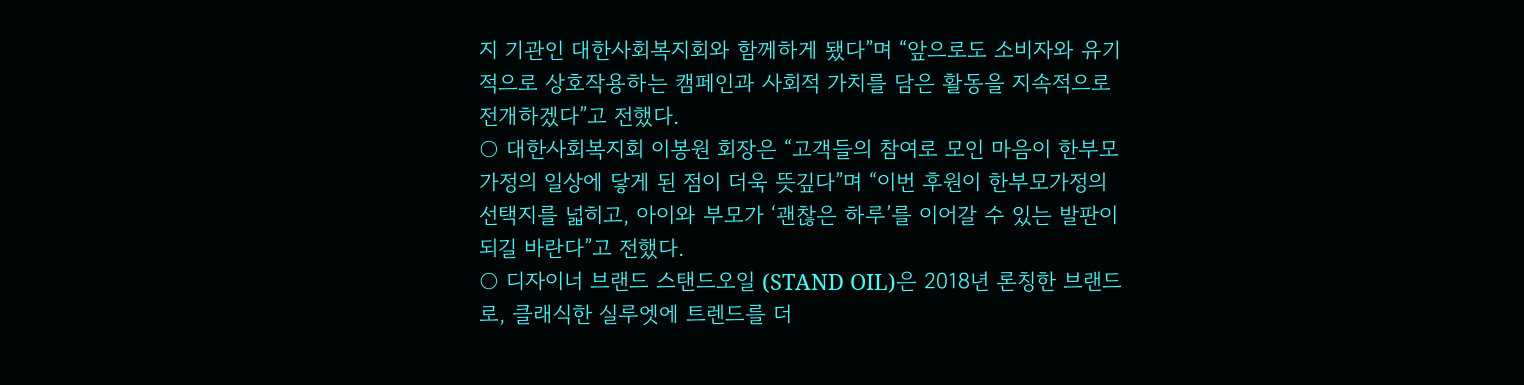지 기관인 대한사회복지회와 함께하게 됐다”며 “앞으로도 소비자와 유기적으로 상호작용하는 캠페인과 사회적 가치를 담은 활동을 지속적으로 전개하겠다”고 전했다.
○ 대한사회복지회 이봉원 회장은 “고객들의 참여로 모인 마음이 한부모가정의 일상에 닿게 된 점이 더욱 뜻깊다”며 “이번 후원이 한부모가정의 선택지를 넓히고, 아이와 부모가 ‘괜찮은 하루’를 이어갈 수 있는 발판이 되길 바란다”고 전했다.
○ 디자이너 브랜드 스탠드오일 (STAND OIL)은 2018년 론칭한 브랜드로, 클래식한 실루엣에 트렌드를 더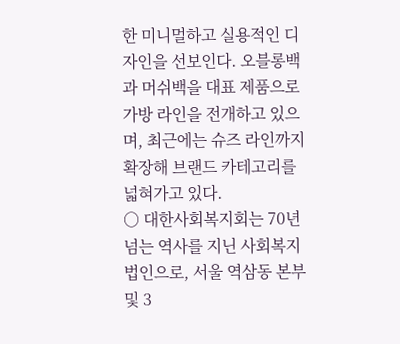한 미니멀하고 실용적인 디자인을 선보인다. 오블롱백과 머쉬백을 대표 제품으로 가방 라인을 전개하고 있으며, 최근에는 슈즈 라인까지 확장해 브랜드 카테고리를 넓혀가고 있다.
○ 대한사회복지회는 70년 넘는 역사를 지닌 사회복지법인으로, 서울 역삼동 본부 및 3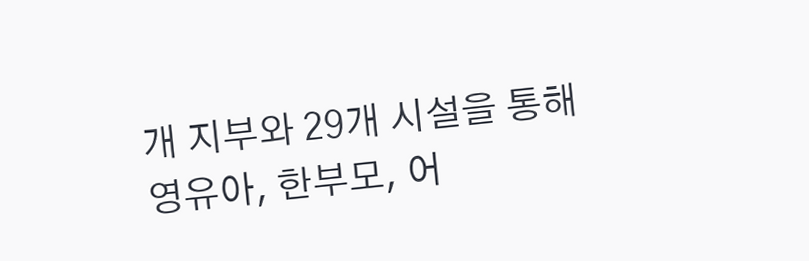개 지부와 29개 시설을 통해 영유아, 한부모, 어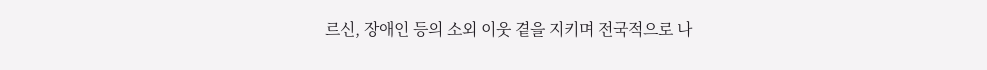르신, 장애인 등의 소외 이웃 곁을 지키며 전국적으로 나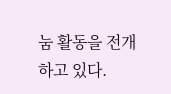눔 활동을 전개하고 있다.